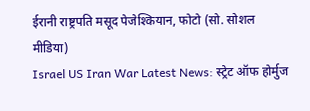ईरानी राष्ट्रपति मसूद पेजेश्कियान, फोटो (सो. सोशल मीडिया)
Israel US Iran War Latest News: स्ट्रेट ऑफ होर्मुज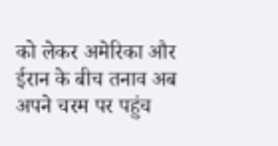को लेकर अमेरिका और ईरान के बीच तनाव अब अपने चरम पर पहुंच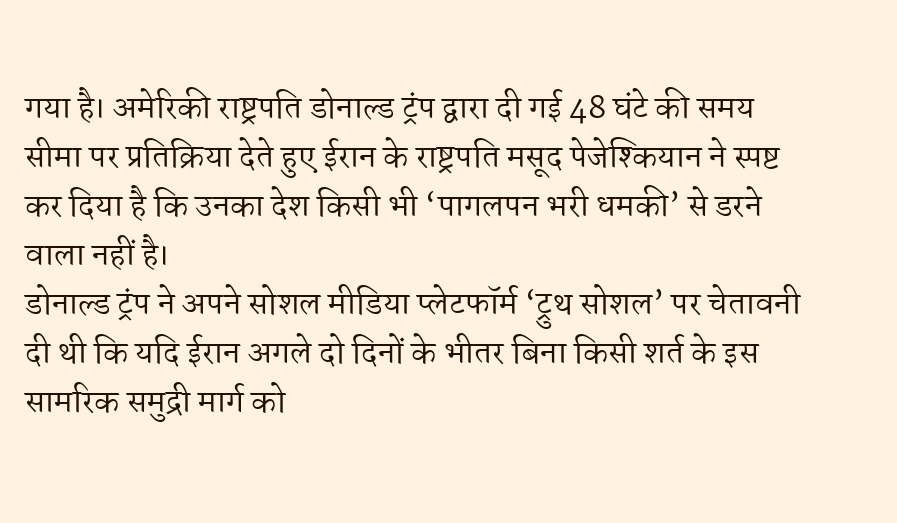गया है। अमेरिकी राष्ट्रपति डोनाल्ड ट्रंप द्वारा दी गई 48 घंटे की समय सीमा पर प्रतिक्रिया देते हुए ईरान के राष्ट्रपति मसूद पेजेश्कियान ने स्पष्ट कर दिया है कि उनका देश किसी भी ‘पागलपन भरी धमकी’ से डरने वाला नहीं है।
डोनाल्ड ट्रंप ने अपने सोशल मीडिया प्लेटफॉर्म ‘ट्रुथ सोशल’ पर चेतावनी दी थी कि यदि ईरान अगले दो दिनों के भीतर बिना किसी शर्त के इस सामरिक समुद्री मार्ग को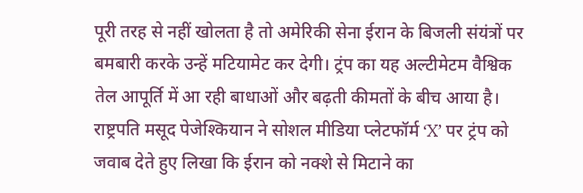पूरी तरह से नहीं खोलता है तो अमेरिकी सेना ईरान के बिजली संयंत्रों पर बमबारी करके उन्हें मटियामेट कर देगी। ट्रंप का यह अल्टीमेटम वैश्विक तेल आपूर्ति में आ रही बाधाओं और बढ़ती कीमतों के बीच आया है।
राष्ट्रपति मसूद पेजेश्कियान ने सोशल मीडिया प्लेटफॉर्म ‘X’ पर ट्रंप को जवाब देते हुए लिखा कि ईरान को नक्शे से मिटाने का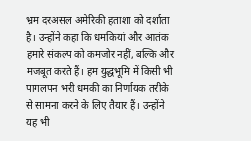भ्रम दरअसल अमेरिकी हताशा को दर्शाता है। उन्होंने कहा कि धमकियां और आतंक हमारे संकल्प को कमजोर नहीं, बल्कि और मजबूत करते हैं। हम युद्धभूमि में किसी भी पागलपन भरी धमकी का निर्णायक तरीके से सामना करने के लिए तैयार हैं। उन्होंने यह भी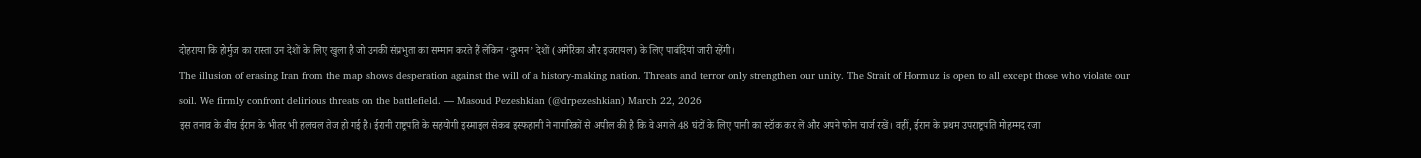दोहराया कि होर्मुज का रास्ता उन देशों के लिए खुला है जो उनकी संप्रभुता का सम्मान करते हैं लेकिन ‘दुश्मन’ देशों (अमेरिका और इजरायल) के लिए पाबंदियां जारी रहेंगी।
The illusion of erasing Iran from the map shows desperation against the will of a history-making nation. Threats and terror only strengthen our unity. The Strait of Hormuz is open to all except those who violate our soil. We firmly confront delirious threats on the battlefield. — Masoud Pezeshkian (@drpezeshkian) March 22, 2026
इस तनाव के बीच ईरान के भीतर भी हलचल तेज हो गई है। ईरानी राष्ट्रपति के सहयोगी इस्माइल सेकब इस्फहानी ने नागरिकों से अपील की है कि वे अगले 48 घंटों के लिए पानी का स्टॉक कर लें और अपने फोन चार्ज रखें। वहीं, ईरान के प्रथम उपराष्ट्रपति मोहम्मद रजा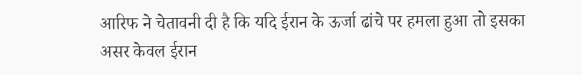आरिफ ने चेतावनी दी है कि यदि ईरान के ऊर्जा ढांचे पर हमला हुआ तो इसका असर केवल ईरान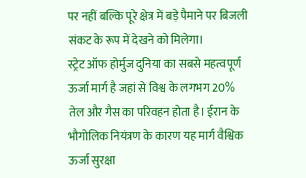पर नहीं बल्कि पूरे क्षेत्र में बड़े पैमाने पर बिजली संकट के रूप में देखने को मिलेगा।
स्ट्रेट ऑफ होर्मुज दुनिया का सबसे महत्वपूर्ण ऊर्जा मार्ग है जहां से विश्व के लगभग 20% तेल और गैस का परिवहन होता है। ईरान के भौगोलिक नियंत्रण के कारण यह मार्ग वैश्विक ऊर्जा सुरक्षा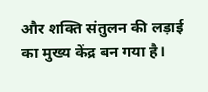और शक्ति संतुलन की लड़ाई का मुख्य केंद्र बन गया है।